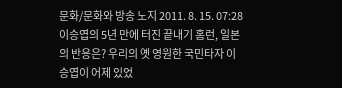문화/문화와 방송 노지 2011. 8. 15. 07:28
이승엽의 5년 만에 터진 끝내기 홈런, 일본의 반응은? 우리의 옛 영원한 국민타자 이승엽이 어제 있었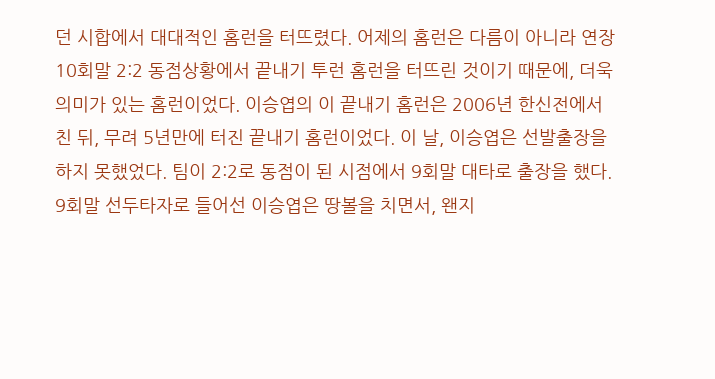던 시합에서 대대적인 홈런을 터뜨렸다. 어제의 홈런은 다름이 아니라 연장 10회말 2:2 동점상황에서 끝내기 투런 홈런을 터뜨린 것이기 때문에, 더욱 의미가 있는 홈런이었다. 이승엽의 이 끝내기 홈런은 2006년 한신전에서 친 뒤, 무려 5년만에 터진 끝내기 홈런이었다. 이 날, 이승엽은 선발출장을 하지 못했었다. 팀이 2:2로 동점이 된 시점에서 9회말 대타로 출장을 했다. 9회말 선두타자로 들어선 이승엽은 땅볼을 치면서, 왠지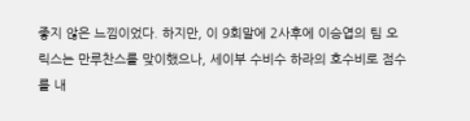좋지 않은 느낌이었다. 하지만, 이 9회말에 2사후에 이승엽의 팀 오릭스는 만루찬스를 맞이했으나, 세이부 수비수 하라의 호수비로 점수를 내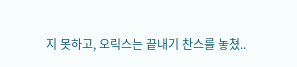지 못하고, 오릭스는 끝내기 찬스를 놓쳤..